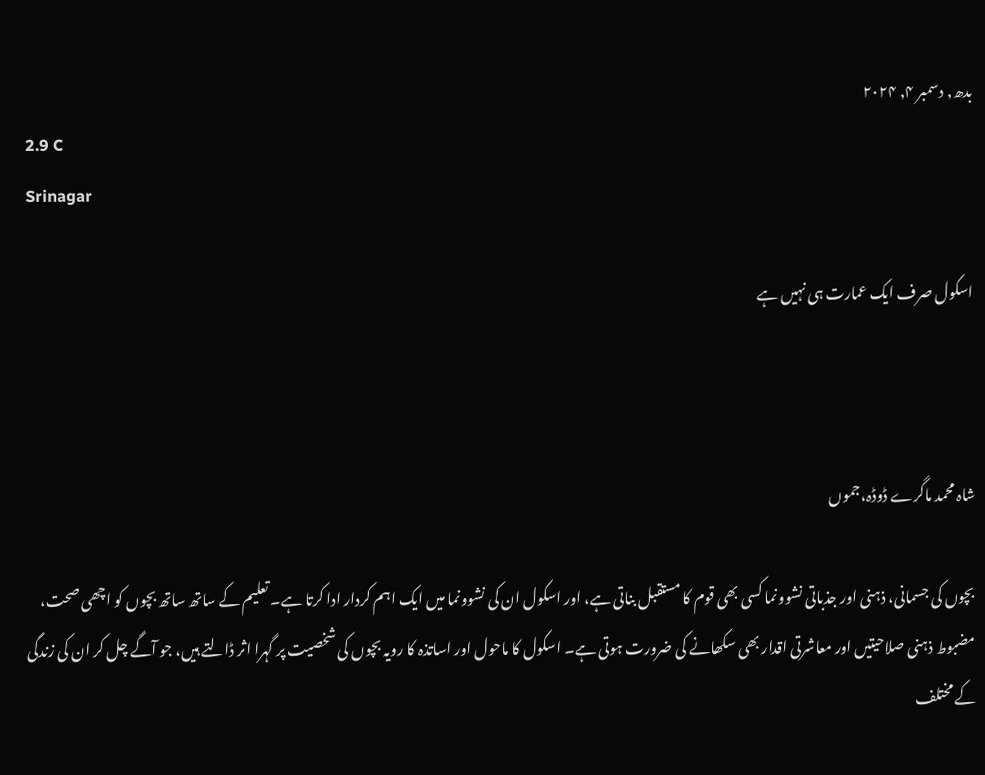بدھ, دسمبر ۴, ۲۰۲۴
2.9 C
Srinagar

اسکول صرف ایک عمارت ہی نہیں ہے



شاہ محمد ماگرے ڈوڈہ،جموں

بچوں کی جسمانی، ذہنی اور جذباتی نشوونما کسی بھی قوم کا مستقبل بناتی ہے، اور اسکول ان کی نشوونما میں ایک اہم کردار ادا کرتا ہے۔ تعلیم کے ساتھ ساتھ بچوں کو اچھی صحت، مضبوط ذہنی صلاحیتیں اور معاشرتی اقدار بھی سکھانے کی ضرورت ہوتی ہے۔ اسکول کا ماحول اور اساتذہ کا رویہ بچوں کی شخصیت پر گہرا اثر ڈالتے ہیں، جو آگے چل کر ان کی زندگی کے مختلف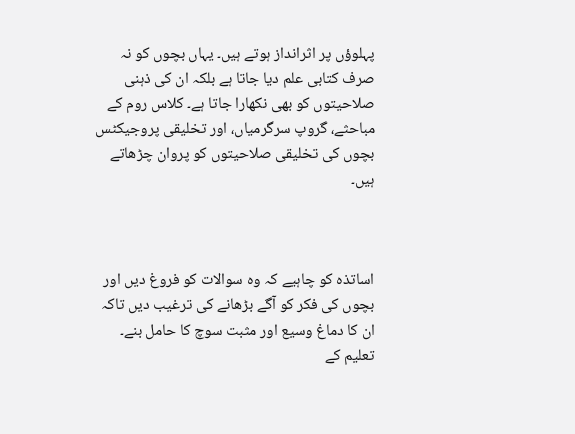پہلوؤں پر اثرانداز ہوتے ہیں۔ یہاں بچوں کو نہ صرف کتابی علم دیا جاتا ہے بلکہ ان کی ذہنی صلاحیتوں کو بھی نکھارا جاتا ہے۔ کلاس روم کے مباحثے، گروپ سرگرمیاں، اور تخلیقی پروجیکٹس بچوں کی تخلیقی صلاحیتوں کو پروان چڑھاتے ہیں۔



اساتذہ کو چاہیے کہ وہ سوالات کو فروغ دیں اور بچوں کی فکر کو آگے بڑھانے کی ترغیب دیں تاکہ ان کا دماغ وسیع اور مثبت سوچ کا حامل بنے۔ تعلیم کے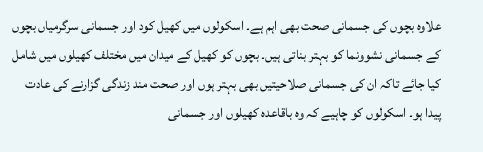علاوہ بچوں کی جسمانی صحت بھی اہم ہے۔ اسکولوں میں کھیل کود اور جسمانی سرگرمیاں بچوں کے جسمانی نشوونما کو بہتر بناتی ہیں۔ بچوں کو کھیل کے میدان میں مختلف کھیلوں میں شامل کیا جائے تاکہ ان کی جسمانی صلاحیتیں بھی بہتر ہوں اور صحت مند زندگی گزارنے کی عادت پیدا ہو۔ اسکولوں کو چاہیے کہ وہ باقاعدہ کھیلوں اور جسمانی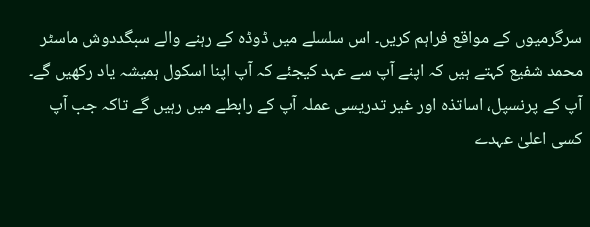سرگرمیوں کے مواقع فراہم کریں۔ اس سلسلے میں ڈوڈہ کے رہنے والے سبگددوش ماسٹر محمد شفیع کہتے ہیں کہ اپنے آپ سے عہد کیجئے کہ آپ اپنا اسکول ہمیشہ یاد رکھیں گے۔ آپ کے پرنسپل، اساتذہ اور غیر تدریسی عملہ آپ کے رابطے میں رہیں گے تاکہ جب آپ کسی اعلیٰ عہدے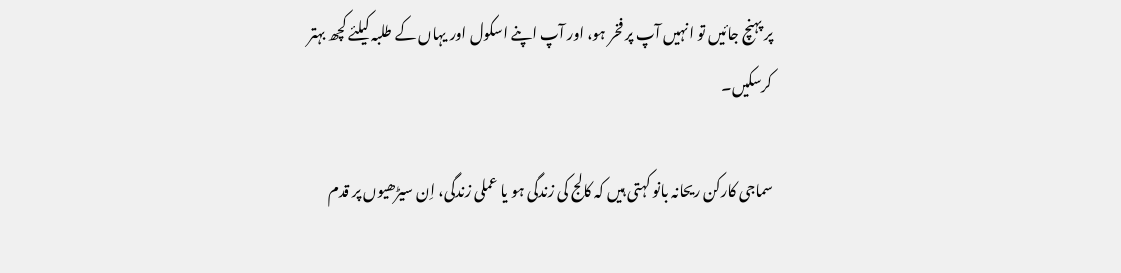پر پہنچ جائیں تو انہیں آپ پر فخر ہو، اور آپ اپنے اسکول اور یہاں کے طلبہ کیلئے کچھ بہتر کرسکیں۔

سماجی کارکن ریحانہ بانو کہتی ہیں کہ کالج کی زندگی ہو یا عملی زندگی، اِن سیڑھیوں پر قدم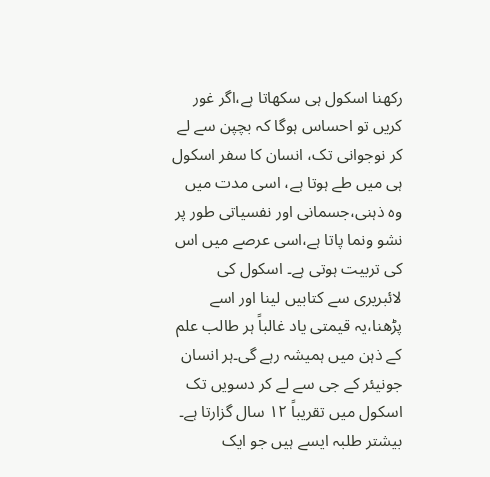رکھنا اسکول ہی سکھاتا ہے،اگر غور کریں تو احساس ہوگا کہ بچپن سے لے کر نوجوانی تک، انسان کا سفر اسکول ہی میں طے ہوتا ہے، اسی مدت میں وہ ذہنی،جسمانی اور نفسیاتی طور پر نشو ونما پاتا ہے،اسی عرصے میں اس کی تربیت ہوتی ہے۔ اسکول کی لائبریری سے کتابیں لینا اور اسے پڑھنا،یہ قیمتی یاد غالباً ہر طالب علم کے ذہن میں ہمیشہ رہے گی۔ہر انسان جونیئر کے جی سے لے کر دسویں تک اسکول میں تقریباً ۱۲ سال گزارتا ہے۔ بیشتر طلبہ ایسے ہیں جو ایک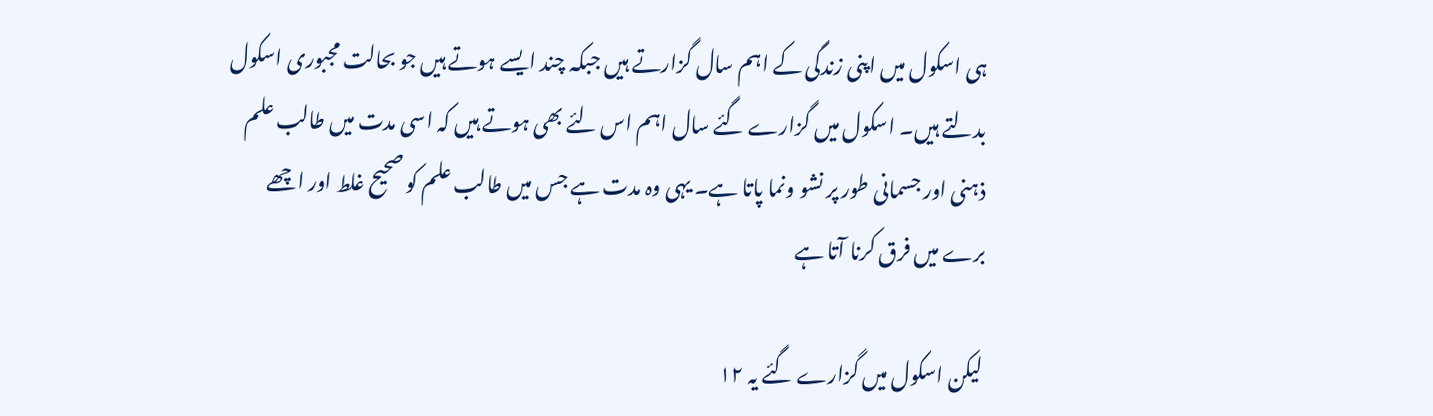ہی اسکول میں اپنی زندگی کے اہم سال گزارتے ہیں جبکہ چند ایسے ہوتے ہیں جو بحالت مجبوری اسکول بدلتے ہیں۔ اسکول میں گزارے گئے سال اہم اس لئے بھی ہوتے ہیں کہ اسی مدت میں طالب علم ذہنی اور جسمانی طور پر نشو ونما پاتا ہے۔ یہی وہ مدت ہے جس میں طالب علم کو صحیح غلط اور اچھے برے میں فرق کرنا آتا ہے

لیکن اسکول میں گزارے گئے یہ ۱۲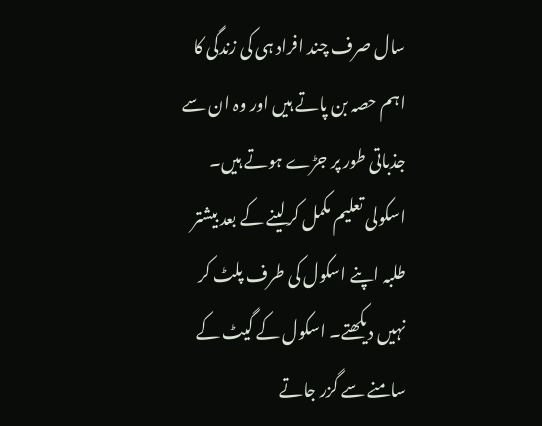سال صرف چند افراد ہی کی زندگی کا اہم حصہ بن پاتے ہیں اور وہ ان سے جذباتی طور پر جڑے ہوتے ہیں۔ اسکولی تعلیم مکمل کرلینے کے بعد بیشتر طلبہ اپنے اسکول کی طرف پلٹ کر نہیں دیکھتے۔ اسکول کے گیٹ کے سامنے سے گزر جاتے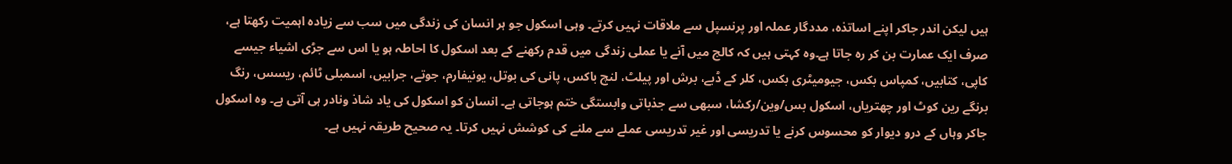ہیں لیکن اندر جاکر اپنے اساتذہ، مددگار عملہ اور پرنسپل سے ملاقات نہیں کرتے۔ وہی اسکول جو ہر انسان کی زندگی میں سب سے زیادہ اہمیت رکھتا ہے، صرف ایک عمارت بن کر رہ جاتا ہے۔وہ کہتی ہیں کہ کالج میں آنے یا عملی زندگی میں قدم رکھنے کے بعد اسکول کا احاطہ ہو یا اس سے جڑی اشیاء جیسے کاپی، کتابیں، کمپاس بکس، جیومیٹری بکس، کلر کے ڈبے، برش اور پیلٹ، لنچ باکس، پانی کی بوتل، یونیفارم، جوتے، جرابیں، اسمبلی ٹائم، ریسس، رنگ برنگے رین کوٹ اور چھتریاں، اسکول بس/وین/رکشا، سبھی سے جذباتی وابستگی ختم ہوجاتی ہے۔ انسان کو اسکول کی یاد شاذ ونادر ہی آتی ہے۔ وہ اسکول جاکر وہاں کے درو دیوار کو محسوس کرنے یا تدریسی اور غیر تدریسی عملے سے ملنے کی کوشش نہیں کرتا۔ یہ صحیح طریقہ نہیں ہے۔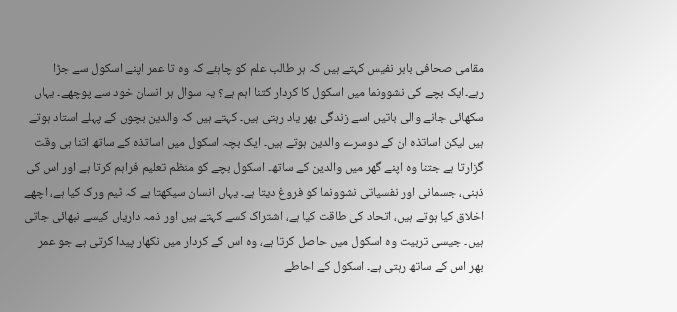مقامی صحافی بابر نفیس کہتے ہیں کہ ہر طالب علم کو چاہئے کہ وہ تا عمر اپنے اسکول سے جڑا رہے۔ایک بچے کی نشوونما میں اسکول کا کردار کتنا اہم ہے؟ یہ سوال ہر انسان خود سے پوچھے۔ یہاں سکھائی جانے والی باتیں اسے زندگی بھر یاد رہتی ہیں۔ کہتے ہیں کہ والدین بچوں کے پہلے استاد ہوتے ہیں لیکن اساتذہ ان کے دوسرے والدین ہوتے ہیں۔ ایک بچہ اسکول میں اساتذہ کے ساتھ اتنا ہی وقت گزارتا ہے جتنا وہ اپنے گھر میں والدین کے ساتھ۔ اسکول بچے کو منظم تعلیم فراہم کرتا ہے اور اس کی ذہنی، جسمانی اور نفسیاتی نشوونما کو فروغ دیتا ہے۔ یہاں انسان سیکھتا ہے کہ ٹیم ورک کیا ہے، اچھے اخلاق کیا ہوتے ہیں، اتحاد کی طاقت کیا ہے، اشتراک کسے کہتے ہیں اور ذمہ داریاں کیسے نبھائی جاتی ہیں۔ جیسی تربیت وہ اسکول میں حاصل کرتا ہے، وہ اس کے کردار میں نکھار پیدا کرتی ہے جو عمر بھر اس کے ساتھ رہتی ہے۔ اسکول کے احاطے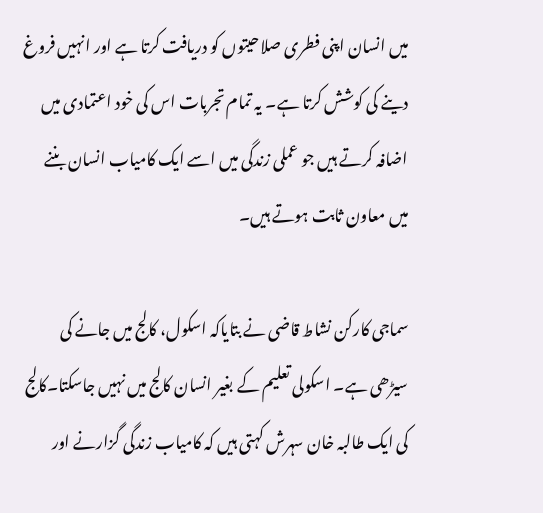میں انسان اپنی فطری صلاحیتوں کو دریافت کرتا ہے اور انہیں فروغ دینے کی کوشش کرتا ہے۔ یہ تمام تجربات اس کی خود اعتمادی میں اضافہ کرتے ہیں جو عملی زندگی میں اسے ایک کامیاب انسان بننے میں معاون ثابت ہوتے ہیں۔

سماجی کارکن نشاط قاضی نے بتایاکہ اسکول، کالج میں جانے کی سیڑھی ہے۔ اسکولی تعلیم کے بغیر انسان کالج میں نہیں جاسکتا۔کالج کی ایک طالبہ خان سہرش کہتی ہیں کہ کامیاب زندگی گزارنے اور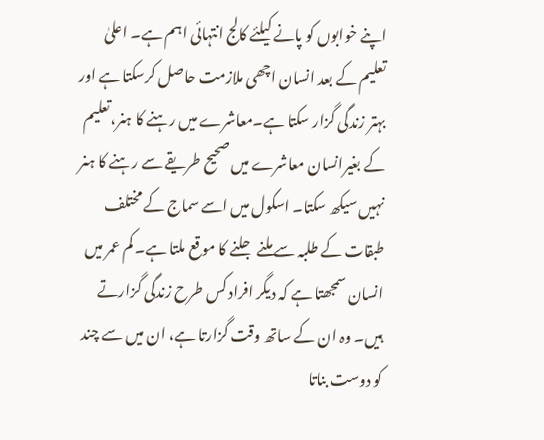اپنے خوابوں کو پانے کیلئے کالج انتہائی اہم ہے۔ اعلیٰ تعلیم کے بعد انسان اچھی ملازمت حاصل کرسکتا ہے اور بہتر زندگی گزار سکتا ہے۔معاشرے میں رہنے کا ہنر،تعلیم کے بغیرانسان معاشرے میں صحیح طریقے سے رہنے کا ہنر نہیں سیکھ سکتا۔ اسکول میں اسے سماج کے مختلف طبقات کے طلبہ سے ملنے جلنے کا موقع ملتا ہے۔ کم عمر میں انسان سمجھتا ہے کہ دیگر افراد کس طرح زندگی گزارتے ہیں۔ وہ ان کے ساتھ وقت گزارتا ہے، ان میں سے چند کو دوست بناتا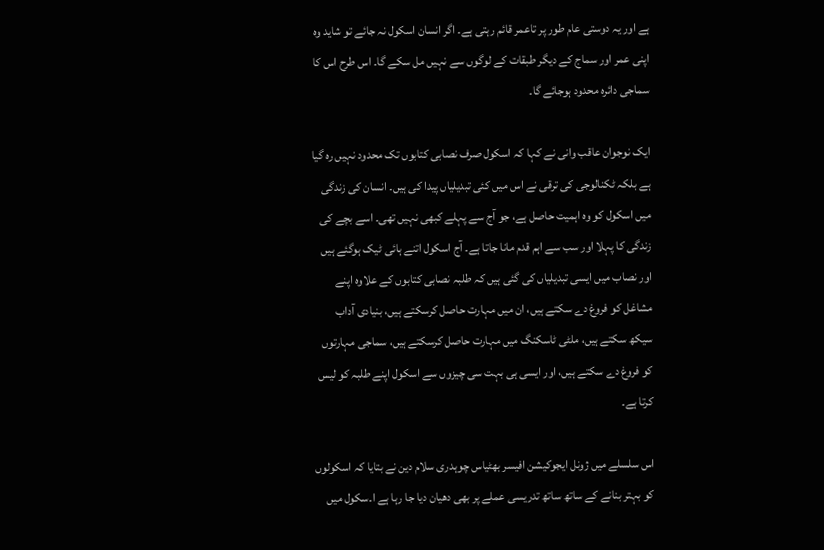ہے اور یہ دوستی عام طور پر تاعمر قائم رہتی ہے۔ اگر انسان اسکول نہ جائے تو شاید وہ اپنی عمر اور سماج کے دیگر طبقات کے لوگوں سے نہیں مل سکے گا۔ اس طرح اس کا سماجی دائرہ محدود ہوجائے گا۔

ایک نوجوان عاقب وانی نے کہا کہ اسکول صرف نصابی کتابوں تک محدود نہیں رہ گیا ہے بلکہ ٹکنالوجی کی ترقی نے اس میں کئی تبدیلیاں پیدا کی ہیں۔ انسان کی زندگی میں اسکول کو وہ اہمیت حاصل ہے، جو آج سے پہلے کبھی نہیں تھی۔ اسے بچے کی زندگی کا پہلا اور سب سے اہم قدم مانا جاتا ہے۔ آج اسکول اتنے ہائی ٹیک ہوگئے ہیں اور نصاب میں ایسی تبدیلیاں کی گئی ہیں کہ طلبہ نصابی کتابوں کے علاوہ اپنے مشاغل کو فروغ دے سکتے ہیں، ان میں مہارت حاصل کرسکتے ہیں، بنیادی آداب سیکھ سکتے ہیں، ملٹی ٹاسکنگ میں مہارت حاصل کرسکتے ہیں، سماجی مہارتوں کو فروغ دے سکتے ہیں، اور ایسی ہی بہت سی چیزوں سے اسکول اپنے طلبہ کو لیس کرتا ہے۔

اس سلسلے میں ژونل ایجوکیشن افیسر بھٹیاس چوہدری سلام دین نے بتایا کہ اسکولوں کو بہتر بنانے کے ساتھ ساتھ تدریسی عملے پر بھی دھیان دیا جا رہا ہے ا۔سکول میں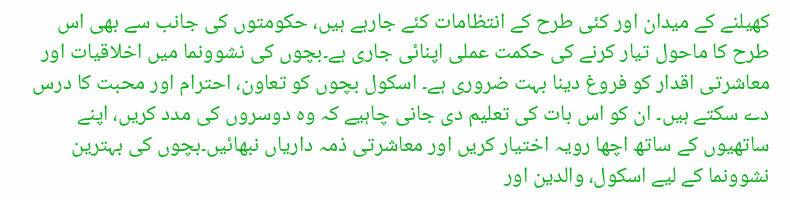کھیلنے کے میدان اور کئی طرح کے انتظامات کئے جارہے ہیں، حکومتوں کی جانب سے بھی اس طرح کا ماحول تیار کرنے کی حکمت عملی اپنائی جاری ہے۔بچوں کی نشوونما میں اخلاقیات اور معاشرتی اقدار کو فروغ دینا بہت ضروری ہے۔ اسکول بچوں کو تعاون، احترام اور محبت کا درس دے سکتے ہیں۔ ان کو اس بات کی تعلیم دی جانی چاہیے کہ وہ دوسروں کی مدد کریں، اپنے ساتھیوں کے ساتھ اچھا رویہ اختیار کریں اور معاشرتی ذمہ داریاں نبھائیں۔بچوں کی بہترین نشوونما کے لیے اسکول، والدین اور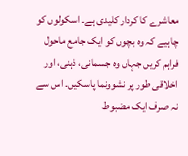معاشرے کا کردار کلیدی ہے۔ اسکولوں کو چاہیے کہ وہ بچوں کو ایک جامع ماحول فراہم کریں جہاں وہ جسمانی، ذہنی، اور اخلاقی طور پر نشوونما پاسکیں۔ اس سے نہ صرف ایک مضبوط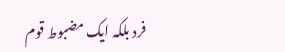فرد بلکہ ایک مضبوط قوم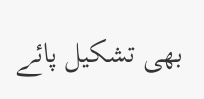بھی تشکیل پائے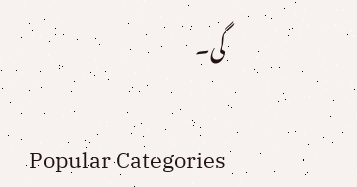گی۔

Popular Categories